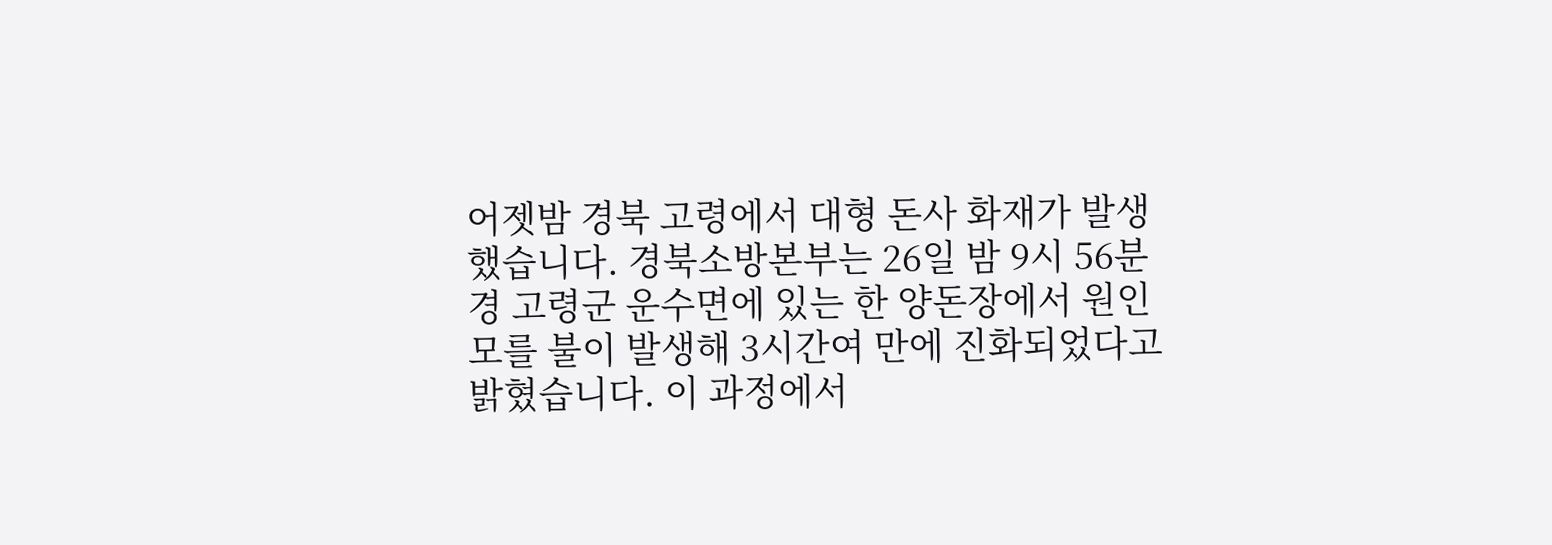어젯밤 경북 고령에서 대형 돈사 화재가 발생했습니다. 경북소방본부는 26일 밤 9시 56분경 고령군 운수면에 있는 한 양돈장에서 원인 모를 불이 발생해 3시간여 만에 진화되었다고 밝혔습니다. 이 과정에서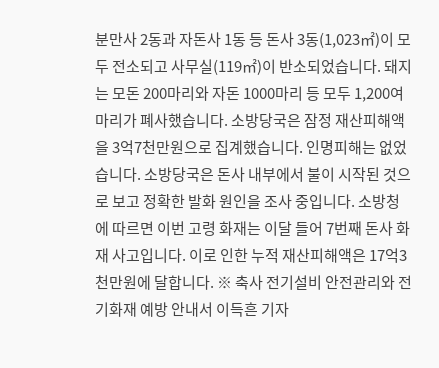분만사 2동과 자돈사 1동 등 돈사 3동(1,023㎡)이 모두 전소되고 사무실(119㎡)이 반소되었습니다. 돼지는 모돈 200마리와 자돈 1000마리 등 모두 1,200여 마리가 폐사했습니다. 소방당국은 잠정 재산피해액을 3억7천만원으로 집계했습니다. 인명피해는 없었습니다. 소방당국은 돈사 내부에서 불이 시작된 것으로 보고 정확한 발화 원인을 조사 중입니다. 소방청에 따르면 이번 고령 화재는 이달 들어 7번째 돈사 화재 사고입니다. 이로 인한 누적 재산피해액은 17억3천만원에 달합니다. ※ 축사 전기설비 안전관리와 전기화재 예방 안내서 이득흔 기자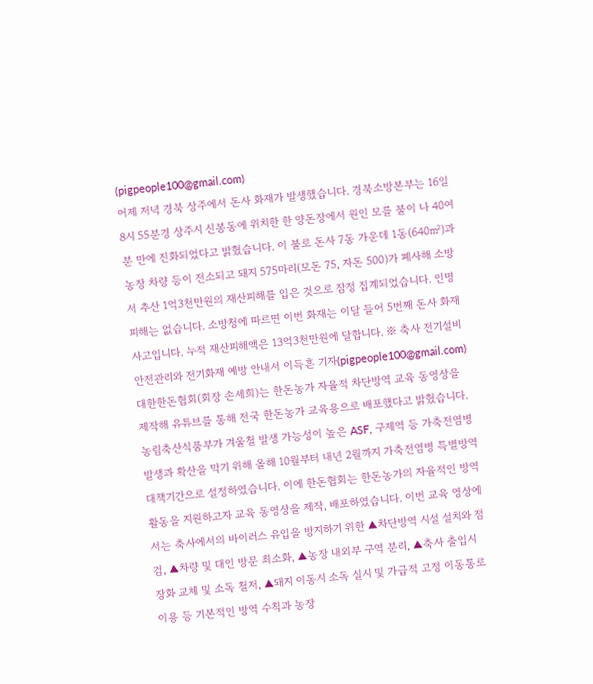(pigpeople100@gmail.com)
어제 저녁 경북 상주에서 돈사 화재가 발생했습니다. 경북소방본부는 16일 8시 55분경 상주시 신봉동에 위치한 한 양돈장에서 원인 모를 불이 나 40여분 만에 진화되었다고 밝혔습니다. 이 불로 돈사 7동 가운데 1동(640㎡)과 농장 차량 등이 전소되고 돼지 575마리(모돈 75, 자돈 500)가 폐사해 소방서 추산 1억3천만원의 재산피해를 입은 것으로 잠정 집계되었습니다. 인명피해는 없습니다. 소방청에 따르면 이번 화재는 이달 들어 5번째 돈사 화재 사고입니다. 누적 재산피해액은 13억3천만원에 달합니다. ※ 축사 전기설비 안전관리와 전기화재 예방 안내서 이득흔 기자(pigpeople100@gmail.com)
대한한돈협회(회장 손세희)는 한돈농가 자율적 차단방역 교육 동영상을 제작해 유튜브를 통해 전국 한돈농가 교육용으로 배포했다고 밝혔습니다. 농림축산식품부가 겨울철 발생 가능성이 높은 ASF, 구제역 등 가축전염병 발생과 확산을 막기 위해 올해 10월부터 내년 2월까지 가축전염병 특별방역대책기간으로 설정하였습니다. 이에 한돈협회는 한돈농가의 자율적인 방역 활동을 지원하고자 교육 동영상을 제작, 배포하였습니다. 이번 교육 영상에서는 축사에서의 바이러스 유입을 방지하기 위한 ▲차단방역 시설 설치와 점검, ▲차량 및 대인 방문 최소화, ▲농장 내외부 구역 분리, ▲축사 출입시 장화 교체 및 소독 철저, ▲돼지 이동시 소독 실시 및 가급적 고정 이동통로 이용 등 기본적인 방역 수칙과 농장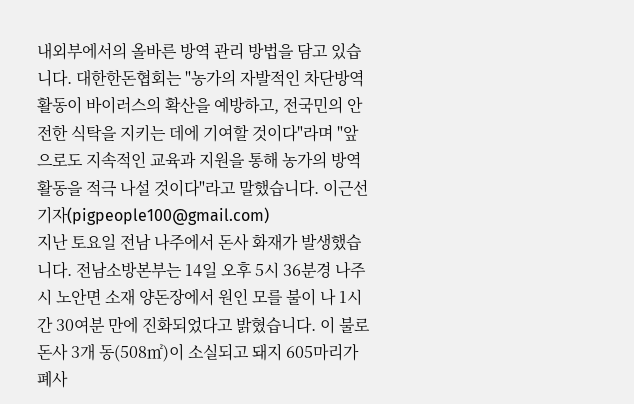내외부에서의 올바른 방역 관리 방법을 담고 있습니다. 대한한돈협회는 "농가의 자발적인 차단방역 활동이 바이러스의 확산을 예방하고, 전국민의 안전한 식탁을 지키는 데에 기여할 것이다"라며 "앞으로도 지속적인 교육과 지원을 통해 농가의 방역 활동을 적극 나설 것이다"라고 말했습니다. 이근선 기자(pigpeople100@gmail.com)
지난 토요일 전남 나주에서 돈사 화재가 발생했습니다. 전남소방본부는 14일 오후 5시 36분경 나주시 노안면 소재 양돈장에서 원인 모를 불이 나 1시간 30여분 만에 진화되었다고 밝혔습니다. 이 불로 돈사 3개 동(508㎡)이 소실되고 돼지 605마리가 폐사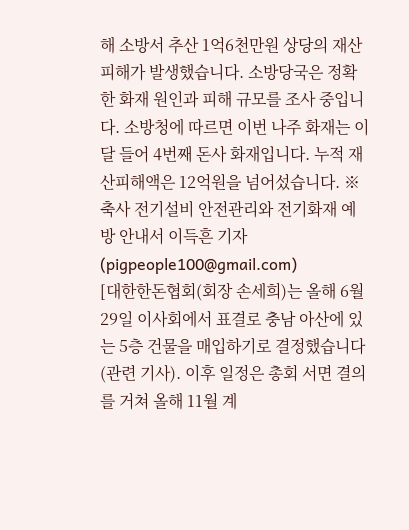해 소방서 추산 1억6천만원 상당의 재산피해가 발생했습니다. 소방당국은 정확한 화재 원인과 피해 규모를 조사 중입니다. 소방청에 따르면 이번 나주 화재는 이달 들어 4번째 돈사 화재입니다. 누적 재산피해액은 12억원을 넘어섰습니다. ※ 축사 전기설비 안전관리와 전기화재 예방 안내서 이득흔 기자(pigpeople100@gmail.com)
[대한한돈협회(회장 손세희)는 올해 6월 29일 이사회에서 표결로 충남 아산에 있는 5층 건물을 매입하기로 결정했습니다(관련 기사). 이후 일정은 총회 서면 결의를 거쳐 올해 11월 계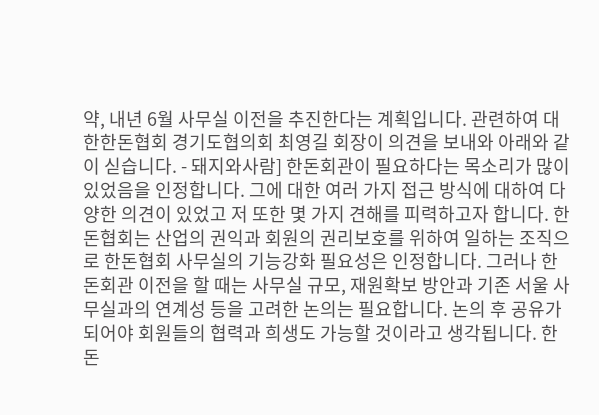약, 내년 6월 사무실 이전을 추진한다는 계획입니다. 관련하여 대한한돈협회 경기도협의회 최영길 회장이 의견을 보내와 아래와 같이 싣습니다. - 돼지와사람] 한돈회관이 필요하다는 목소리가 많이 있었음을 인정합니다. 그에 대한 여러 가지 접근 방식에 대하여 다양한 의견이 있었고 저 또한 몇 가지 견해를 피력하고자 합니다. 한돈협회는 산업의 권익과 회원의 권리보호를 위하여 일하는 조직으로 한돈협회 사무실의 기능강화 필요성은 인정합니다. 그러나 한돈회관 이전을 할 때는 사무실 규모, 재원확보 방안과 기존 서울 사무실과의 연계성 등을 고려한 논의는 필요합니다. 논의 후 공유가 되어야 회원들의 협력과 희생도 가능할 것이라고 생각됩니다. 한돈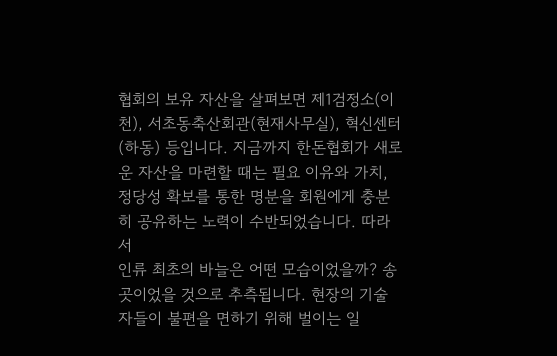협회의 보유 자산을 살펴보면 제1검정소(이천), 서초동축산회관(현재사무실), 혁신센터(하동) 등입니다. 지금까지 한돈협회가 새로운 자산을 마련할 때는 필요 이유와 가치, 정당성 확보를 통한 명분을 회원에게 충분히 공유하는 노력이 수반되었습니다. 따라서
인류 최초의 바늘은 어떤 모습이었을까? 송곳이었을 것으로 추측됩니다. 현장의 기술자들이 불편을 면하기 위해 벌이는 일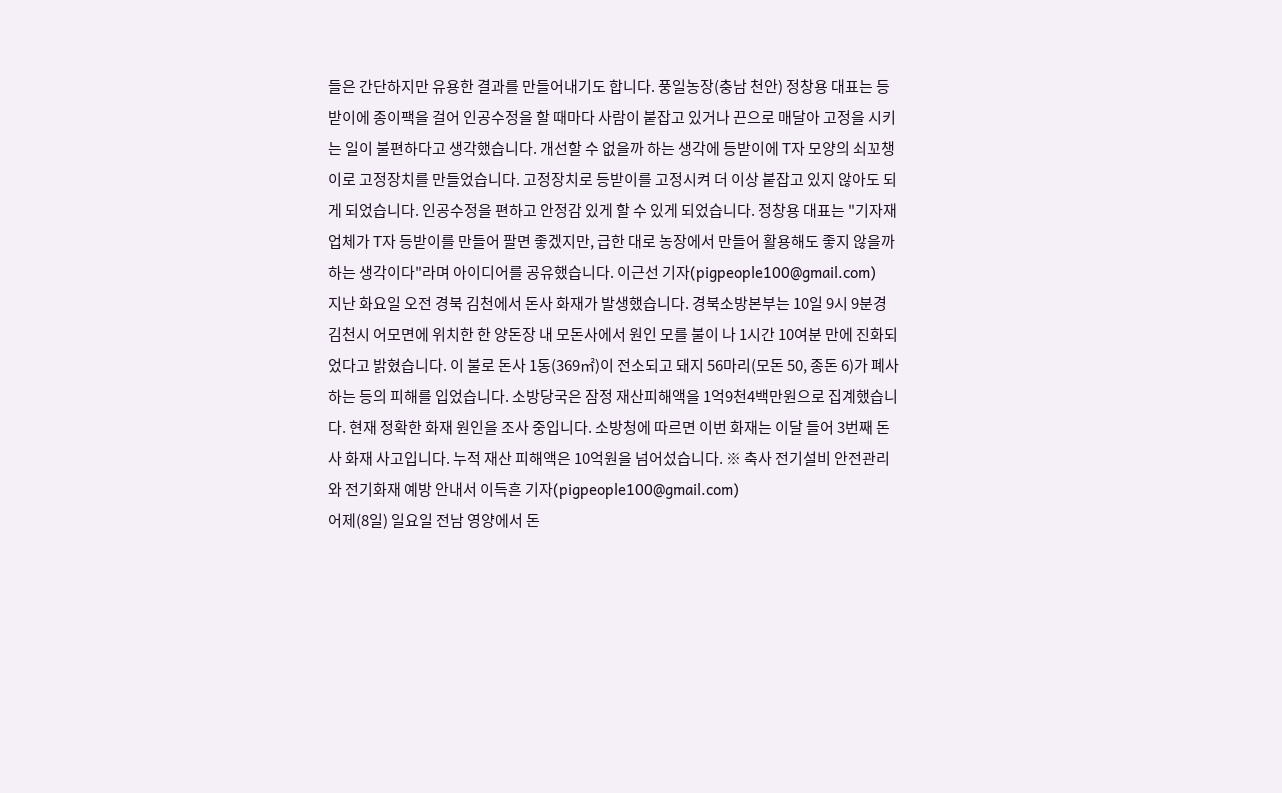들은 간단하지만 유용한 결과를 만들어내기도 합니다. 풍일농장(충남 천안) 정창용 대표는 등받이에 종이팩을 걸어 인공수정을 할 때마다 사람이 붙잡고 있거나 끈으로 매달아 고정을 시키는 일이 불편하다고 생각했습니다. 개선할 수 없을까 하는 생각에 등받이에 T자 모양의 쇠꼬챙이로 고정장치를 만들었습니다. 고정장치로 등받이를 고정시켜 더 이상 붙잡고 있지 않아도 되게 되었습니다. 인공수정을 편하고 안정감 있게 할 수 있게 되었습니다. 정창용 대표는 "기자재 업체가 T자 등받이를 만들어 팔면 좋겠지만, 급한 대로 농장에서 만들어 활용해도 좋지 않을까 하는 생각이다"라며 아이디어를 공유했습니다. 이근선 기자(pigpeople100@gmail.com)
지난 화요일 오전 경북 김천에서 돈사 화재가 발생했습니다. 경북소방본부는 10일 9시 9분경 김천시 어모면에 위치한 한 양돈장 내 모돈사에서 원인 모를 불이 나 1시간 10여분 만에 진화되었다고 밝혔습니다. 이 불로 돈사 1동(369㎡)이 전소되고 돼지 56마리(모돈 50, 종돈 6)가 폐사하는 등의 피해를 입었습니다. 소방당국은 잠정 재산피해액을 1억9천4백만원으로 집계했습니다. 현재 정확한 화재 원인을 조사 중입니다. 소방청에 따르면 이번 화재는 이달 들어 3번째 돈사 화재 사고입니다. 누적 재산 피해액은 10억원을 넘어섰습니다. ※ 축사 전기설비 안전관리와 전기화재 예방 안내서 이득흔 기자(pigpeople100@gmail.com)
어제(8일) 일요일 전남 영양에서 돈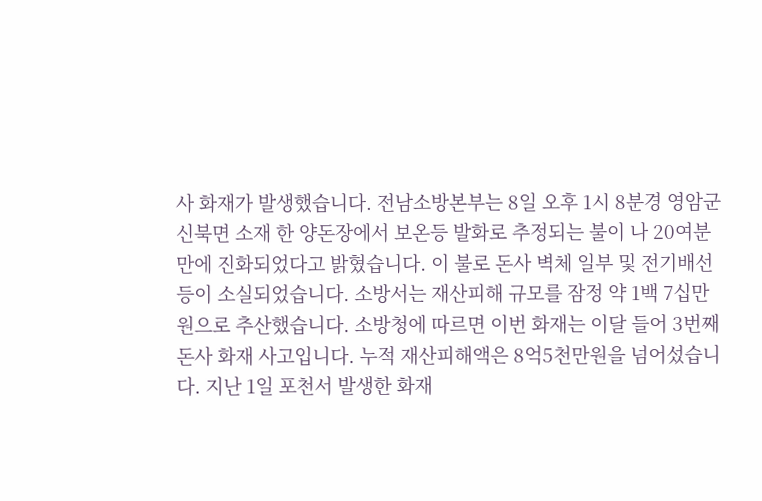사 화재가 발생했습니다. 전남소방본부는 8일 오후 1시 8분경 영암군 신북면 소재 한 양돈장에서 보온등 발화로 추정되는 불이 나 20여분 만에 진화되었다고 밝혔습니다. 이 불로 돈사 벽체 일부 및 전기배선 등이 소실되었습니다. 소방서는 재산피해 규모를 잠정 약 1백 7십만 원으로 추산했습니다. 소방청에 따르면 이번 화재는 이달 들어 3번째 돈사 화재 사고입니다. 누적 재산피해액은 8억5천만원을 넘어섰습니다. 지난 1일 포천서 발생한 화재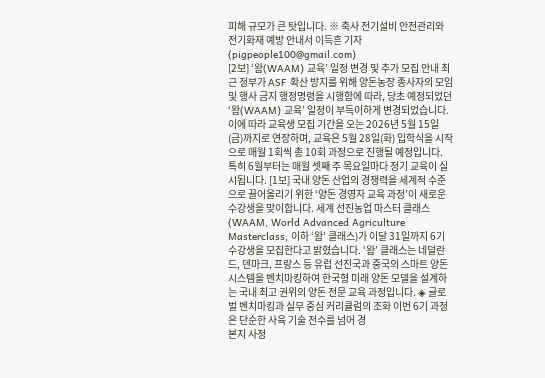피해 규모가 큰 탓입니다. ※ 축사 전기설비 안전관리와 전기화재 예방 안내서 이득흔 기자(pigpeople100@gmail.com)
[2보] ‘왐(WAAM) 교육’ 일정 변경 및 추가 모집 안내 최근 정부가 ASF 확산 방지를 위해 양돈농장 종사자의 모임 및 행사 금지 행정명령을 시행함에 따라, 당초 예정되었던 ‘왐(WAAM) 교육’ 일정이 부득이하게 변경되었습니다. 이에 따라 교육생 모집 기간을 오는 2026년 5월 15일(금)까지로 연장하며, 교육은 5월 28일(화) 입학식을 시작으로 매월 1회씩 총 10회 과정으로 진행될 예정입니다. 특히 6월부터는 매월 셋째 주 목요일마다 정기 교육이 실시됩니다. [1보] 국내 양돈 산업의 경쟁력을 세계적 수준으로 끌어올리기 위한 ‘양돈 경영자 교육 과정’이 새로운 수강생을 맞이합니다. 세계 선진농업 마스터 클래스(WAAM, World Advanced Agriculture Masterclass, 이하 ‘왐’ 클래스)가 이달 31일까지 6기 수강생을 모집한다고 밝혔습니다. ‘왐’ 클래스는 네덜란드, 덴마크, 프랑스 등 유럽 선진국과 중국의 스마트 양돈 시스템을 벤치마킹하여 한국형 미래 양돈 모델을 설계하는 국내 최고 권위의 양돈 전문 교육 과정입니다. ◈ 글로벌 벤치마킹과 실무 중심 커리큘럼의 조화 이번 6기 과정은 단순한 사육 기술 전수를 넘어 경
본지 사정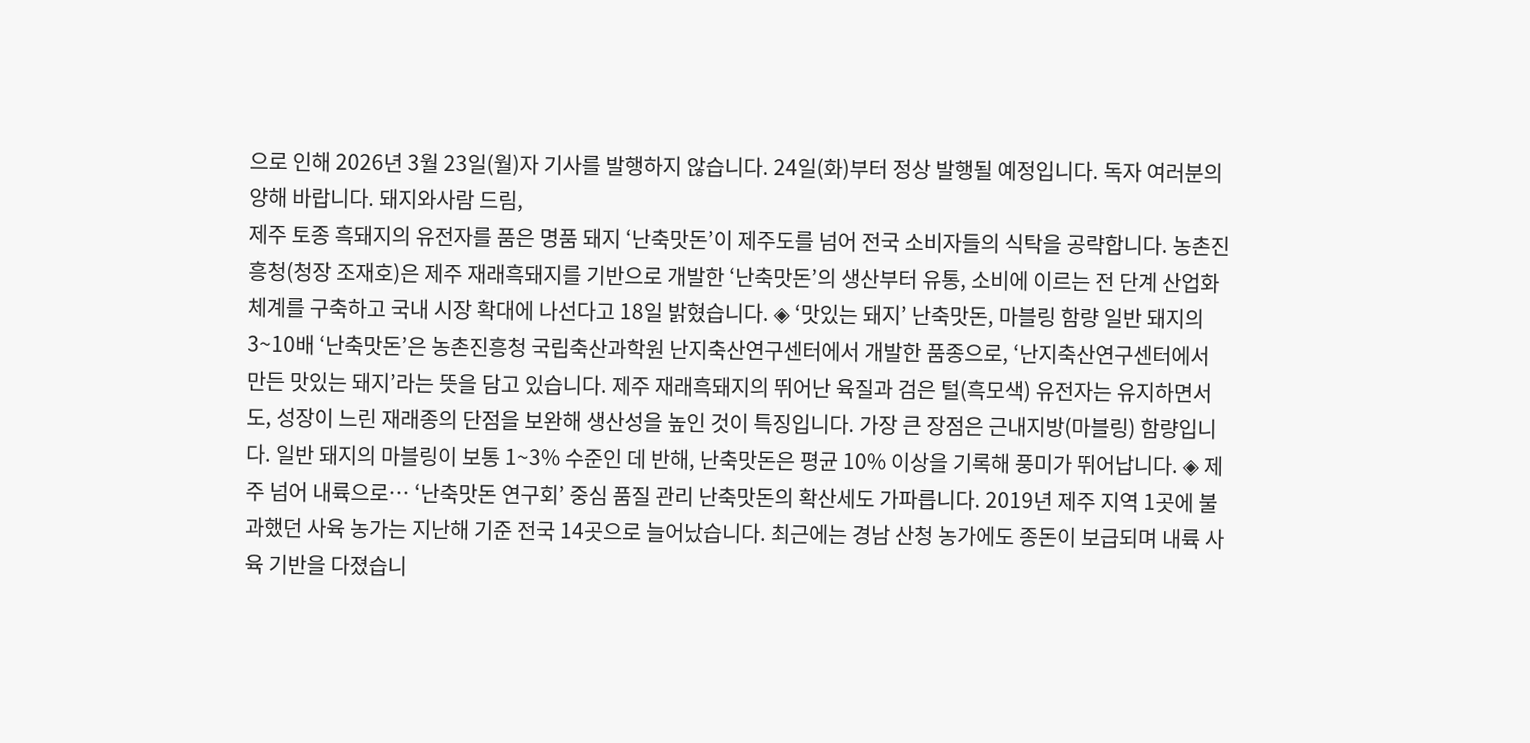으로 인해 2026년 3월 23일(월)자 기사를 발행하지 않습니다. 24일(화)부터 정상 발행될 예정입니다. 독자 여러분의 양해 바랍니다. 돼지와사람 드림,
제주 토종 흑돼지의 유전자를 품은 명품 돼지 ‘난축맛돈’이 제주도를 넘어 전국 소비자들의 식탁을 공략합니다. 농촌진흥청(청장 조재호)은 제주 재래흑돼지를 기반으로 개발한 ‘난축맛돈’의 생산부터 유통, 소비에 이르는 전 단계 산업화 체계를 구축하고 국내 시장 확대에 나선다고 18일 밝혔습니다. ◈ ‘맛있는 돼지’ 난축맛돈, 마블링 함량 일반 돼지의 3~10배 ‘난축맛돈’은 농촌진흥청 국립축산과학원 난지축산연구센터에서 개발한 품종으로, ‘난지축산연구센터에서 만든 맛있는 돼지’라는 뜻을 담고 있습니다. 제주 재래흑돼지의 뛰어난 육질과 검은 털(흑모색) 유전자는 유지하면서도, 성장이 느린 재래종의 단점을 보완해 생산성을 높인 것이 특징입니다. 가장 큰 장점은 근내지방(마블링) 함량입니다. 일반 돼지의 마블링이 보통 1~3% 수준인 데 반해, 난축맛돈은 평균 10% 이상을 기록해 풍미가 뛰어납니다. ◈ 제주 넘어 내륙으로… ‘난축맛돈 연구회’ 중심 품질 관리 난축맛돈의 확산세도 가파릅니다. 2019년 제주 지역 1곳에 불과했던 사육 농가는 지난해 기준 전국 14곳으로 늘어났습니다. 최근에는 경남 산청 농가에도 종돈이 보급되며 내륙 사육 기반을 다졌습니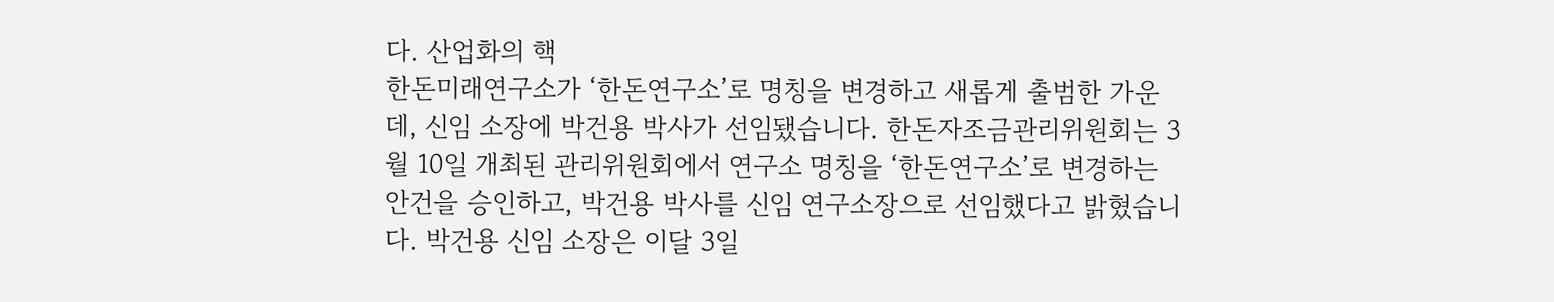다. 산업화의 핵
한돈미래연구소가 ‘한돈연구소’로 명칭을 변경하고 새롭게 출범한 가운데, 신임 소장에 박건용 박사가 선임됐습니다. 한돈자조금관리위원회는 3월 10일 개최된 관리위원회에서 연구소 명칭을 ‘한돈연구소’로 변경하는 안건을 승인하고, 박건용 박사를 신임 연구소장으로 선임했다고 밝혔습니다. 박건용 신임 소장은 이달 3일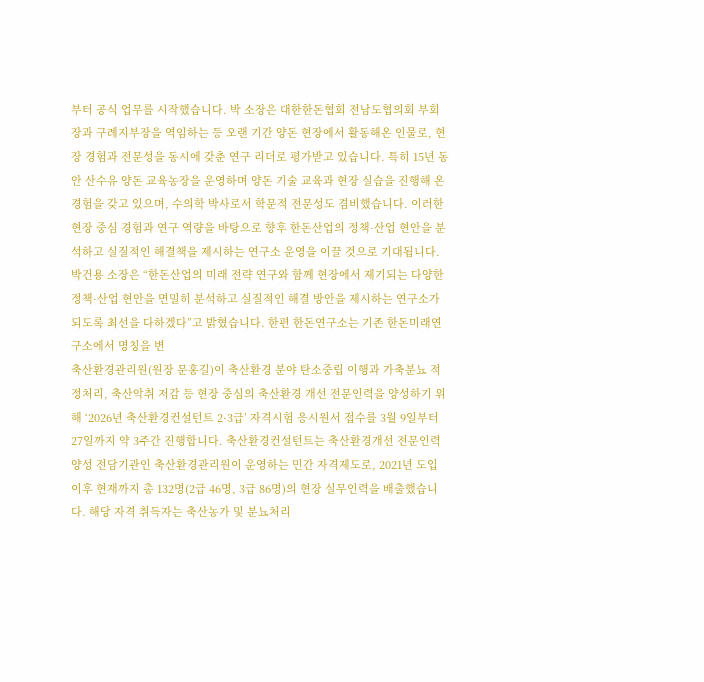부터 공식 업무를 시작했습니다. 박 소장은 대한한돈협회 전남도협의회 부회장과 구례지부장을 역임하는 등 오랜 기간 양돈 현장에서 활동해온 인물로, 현장 경험과 전문성을 동시에 갖춘 연구 리더로 평가받고 있습니다. 특히 15년 동안 산수유 양돈 교육농장을 운영하며 양돈 기술 교육과 현장 실습을 진행해 온 경험을 갖고 있으며, 수의학 박사로서 학문적 전문성도 겸비했습니다. 이러한 현장 중심 경험과 연구 역량을 바탕으로 향후 한돈산업의 정책·산업 현안을 분석하고 실질적인 해결책을 제시하는 연구소 운영을 이끌 것으로 기대됩니다. 박건용 소장은 “한돈산업의 미래 전략 연구와 함께 현장에서 제기되는 다양한 정책·산업 현안을 면밀히 분석하고 실질적인 해결 방안을 제시하는 연구소가 되도록 최선을 다하겠다”고 밝혔습니다. 한편 한돈연구소는 기존 한돈미래연구소에서 명칭을 변
축산환경관리원(원장 문홍길)이 축산환경 분야 탄소중립 이행과 가축분뇨 적정처리, 축산악취 저감 등 현장 중심의 축산환경 개선 전문인력을 양성하기 위해 ‘2026년 축산환경컨설턴트 2·3급’ 자격시험 응시원서 접수를 3월 9일부터 27일까지 약 3주간 진행합니다. 축산환경컨설턴트는 축산환경개선 전문인력 양성 전담기관인 축산환경관리원이 운영하는 민간 자격제도로, 2021년 도입 이후 현재까지 총 132명(2급 46명, 3급 86명)의 현장 실무인력을 배출했습니다. 해당 자격 취득자는 축산농가 및 분뇨처리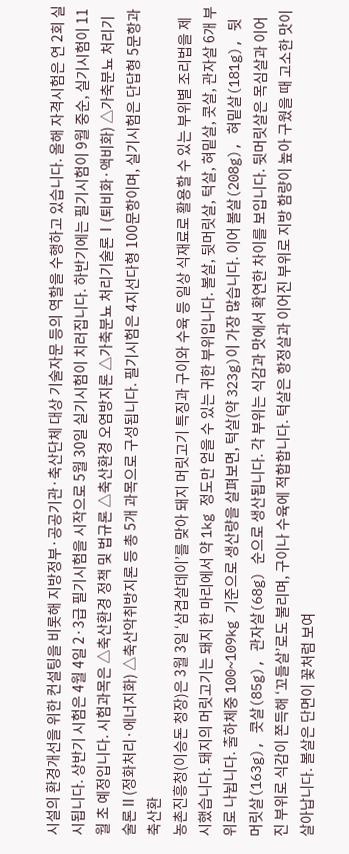시설의 환경개선을 위한 컨설팅을 비롯해 지방정부·공공기관·축산단체 대상 기술자문 등의 역할을 수행하고 있습니다. 올해 자격시험은 연 2회 실시됩니다. 상반기 시험은 4월 4일 2·3급 필기시험을 시작으로 5월 30일 실기시험이 치러집니다. 하반기에는 필기시험이 9월 중순, 실기시험이 11월 초 예정입니다. 시험과목은 △축산환경 정책 및 법규론 △축산환경 오염방지론 △가축분뇨 처리기술론Ⅰ(퇴비화·액비화) △가축분뇨 처리기술론Ⅱ(정화처리·에너지화) △축산악취방지론 등 총 5개 과목으로 구성됩니다. 필기시험은 4지선다형 100문항이며, 실기시험은 단답형 5문항과 축산환
농촌진흥청(이승돈 청장)은 3월 3일 ‘삼겹살데이’를 맞아 돼지 머릿고기 특징과 구이와 수육 등 일상 식재료로 활용할 수 있는 부위별 조리법을 제시했습니다. 돼지의 머릿고기는 돼지 한 마리에서 약 1kg 정도만 얻을 수 있는 귀한 부위입니다. 볼살, 뒷머릿살, 턱살, 혀밑살, 콧살, 관자살 6개 부위로 나뉩니다. 출하체중 100~109kg 기준으로 생산량을 살펴보면, 턱살(약 323g)이 가장 많습니다. 이어 볼살(208g), 혀밑살(181g), 뒷머릿살(163g), 콧살(85g), 관자살(68g) 순으로 생산됩니다. 각 부위는 식감과 맛에서 확연한 차이를 보입니다. 뒷머릿살은 목심살과 이어진 부위로 식감이 쫀득해 ‘꼬들살’로도 불리며, 구이나 수육에 적합합니다. 턱살은 항정살과 이어진 부위로 지방 함량이 높아 구웠을 때 고소한 맛이 살아납니다. 볼살은 단면이 꽃처럼 보여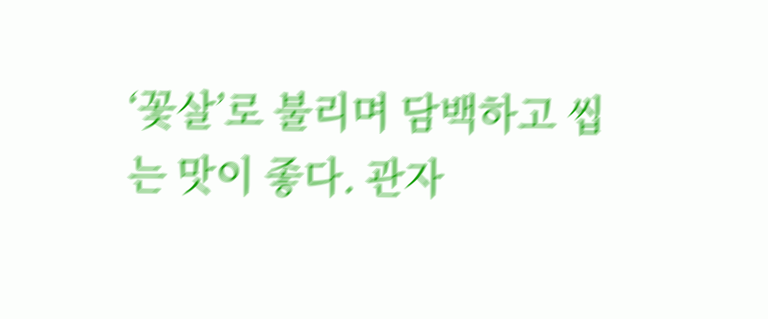‘꽃살’로 불리며 담백하고 씹는 맛이 좋다. 관자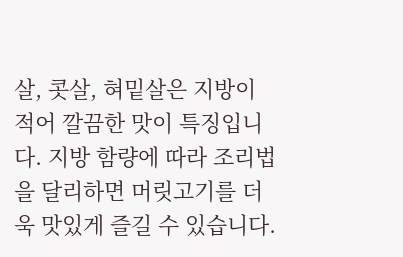살, 콧살, 혀밑살은 지방이 적어 깔끔한 맛이 특징입니다. 지방 함량에 따라 조리법을 달리하면 머릿고기를 더욱 맛있게 즐길 수 있습니다.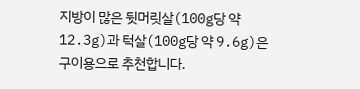지방이 많은 뒷머릿살(100g당 약 12.3g)과 턱살(100g당 약 9.6g)은 구이용으로 추천합니다.